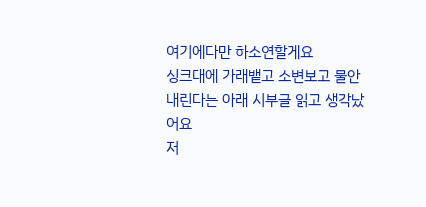여기에다만 하소연할게요
싱크대에 가래뱉고 소변보고 물안내린다는 아래 시부글 읽고 생각났어요
저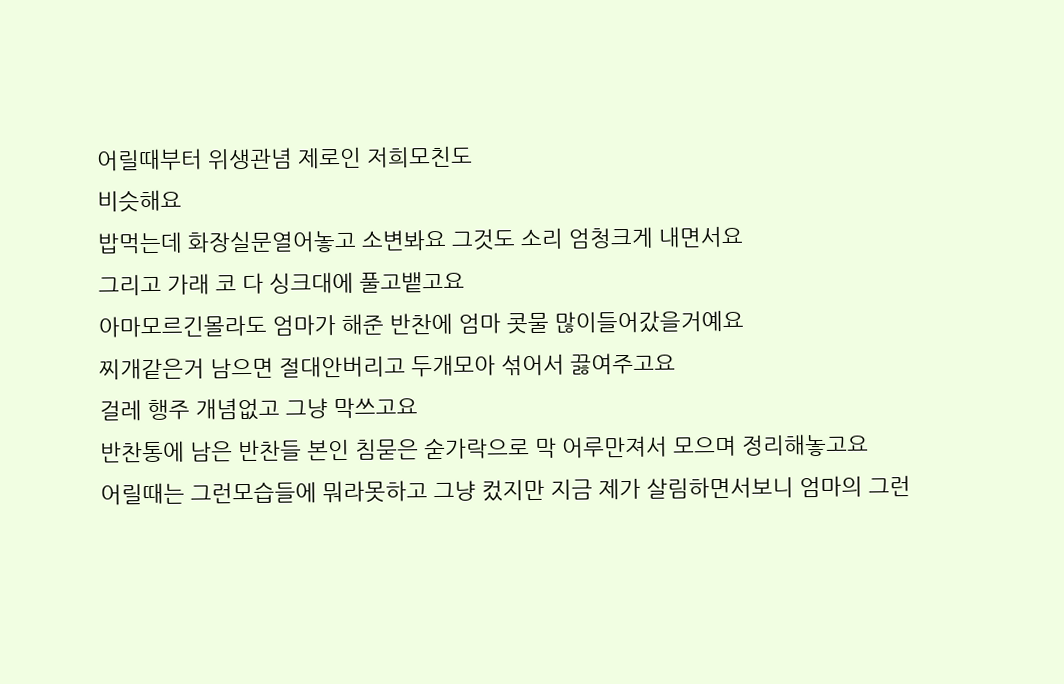어릴때부터 위생관념 제로인 저희모친도
비슷해요
밥먹는데 화장실문열어놓고 소변봐요 그것도 소리 엄청크게 내면서요
그리고 가래 코 다 싱크대에 풀고뱉고요
아마모르긴몰라도 엄마가 해준 반찬에 엄마 콧물 많이들어갔을거예요
찌개같은거 남으면 절대안버리고 두개모아 섞어서 끓여주고요
걸레 행주 개념없고 그냥 막쓰고요
반찬통에 남은 반찬들 본인 침묻은 숟가락으로 막 어루만져서 모으며 정리해놓고요
어릴때는 그런모습들에 뭐라못하고 그냥 컸지만 지금 제가 살림하면서보니 엄마의 그런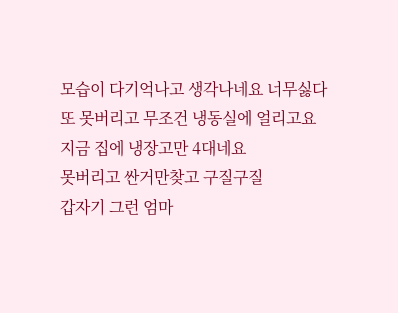모습이 다기억나고 생각나네요 너무싫다
또 못버리고 무조건 냉동실에 얼리고요
지금 집에 냉장고만 4대네요
못버리고 싼거만찾고 구질구질
갑자기 그런 엄마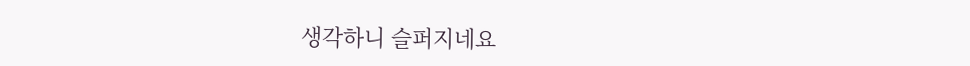생각하니 슬퍼지네요